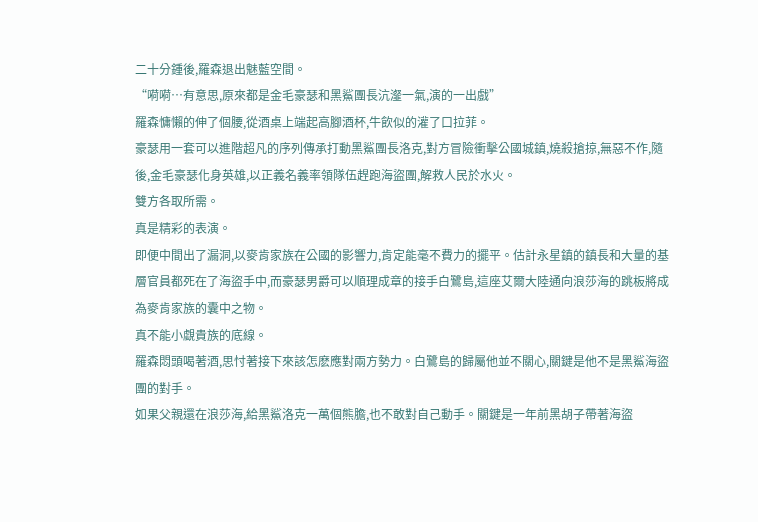二十分鍾後,羅森退出魅藍空間。
“嗬嗬…有意思,原來都是金毛豪瑟和黑鯊團長沆瀣一氣,演的一出戲”
羅森慵懶的伸了個腰,從酒桌上端起高腳酒杯,牛飲似的灌了口拉菲。
豪瑟用一套可以進階超凡的序列傳承打動黑鯊團長洛克,對方冒險衝擊公國城鎮,燒殺搶掠,無惡不作,隨後,金毛豪瑟化身英雄,以正義名義率領隊伍趕跑海盜團,解救人民於水火。
雙方各取所需。
真是精彩的表演。
即便中間出了漏洞,以麥肯家族在公國的影響力,肯定能毫不費力的擺平。估計永星鎮的鎮長和大量的基層官員都死在了海盜手中,而豪瑟男爵可以順理成章的接手白鷺島,這座艾爾大陸通向浪莎海的跳板將成為麥肯家族的囊中之物。
真不能小覷貴族的底線。
羅森悶頭喝著酒,思忖著接下來該怎麽應對兩方勢力。白鷺島的歸屬他並不關心,關鍵是他不是黑鯊海盜團的對手。
如果父親還在浪莎海,給黑鯊洛克一萬個熊膽,也不敢對自己動手。關鍵是一年前黑胡子帶著海盜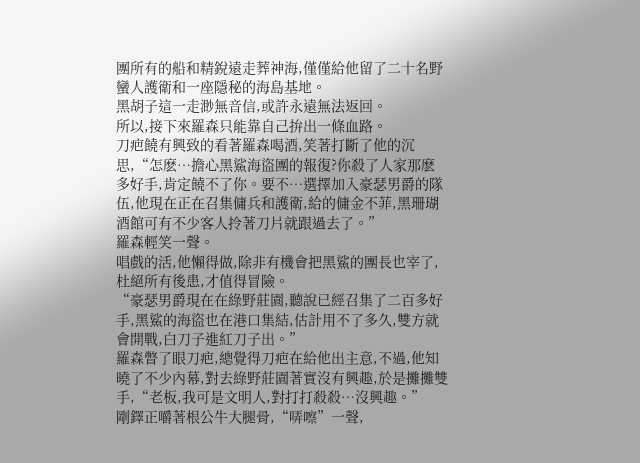團所有的船和精銳遠走葬神海,僅僅給他留了二十名野蠻人護衛和一座隱秘的海島基地。
黑胡子這一走渺無音信,或許永遠無法返回。
所以,接下來羅森只能靠自己拚出一條血路。
刀疤饒有興致的看著羅森喝酒,笑著打斷了他的沉思,“怎麽…擔心黑鯊海盜團的報復?你殺了人家那麽多好手,肯定饒不了你。要不…選擇加入豪瑟男爵的隊伍,他現在正在召集傭兵和護衛,給的傭金不菲,黑珊瑚酒館可有不少客人拎著刀片就跟過去了。”
羅森輕笑一聲。
唱戲的活,他懶得做,除非有機會把黑鯊的團長也宰了,杜絕所有後患,才值得冒險。
“豪瑟男爵現在在綠野莊園,聽說已經召集了二百多好手,黑鯊的海盜也在港口集結,估計用不了多久,雙方就會開戰,白刀子進紅刀子出。”
羅森瞥了眼刀疤,總覺得刀疤在給他出主意,不過,他知曉了不少內幕,對去綠野莊園著實沒有興趣,於是攤攤雙手,“老板,我可是文明人,對打打殺殺…沒興趣。”
剛鐸正嚼著根公牛大腿骨,“哢嚓”一聲,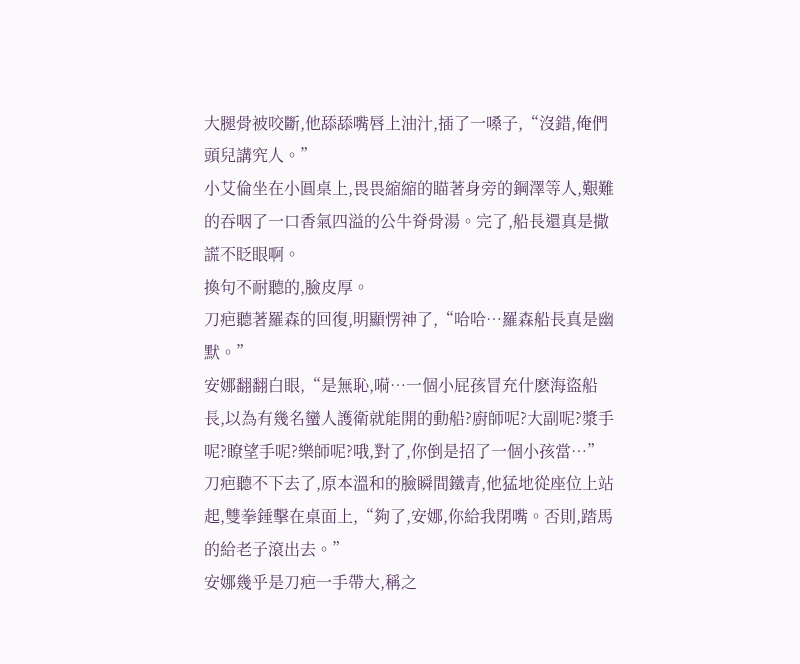大腿骨被咬斷,他舔舔嘴唇上油汁,插了一嗓子,“沒錯,俺們頭兒講究人。”
小艾倫坐在小圓桌上,畏畏縮縮的瞄著身旁的鋼澤等人,艱難的吞咽了一口香氣四溢的公牛脊骨湯。完了,船長還真是撒謊不眨眼啊。
換句不耐聽的,臉皮厚。
刀疤聽著羅森的回復,明顯愣神了,“哈哈…羅森船長真是幽默。”
安娜翻翻白眼,“是無恥,嗬…一個小屁孩冒充什麽海盜船長,以為有幾名蠻人護衛就能開的動船?廚師呢?大副呢?漿手呢?瞭望手呢?樂師呢?哦,對了,你倒是招了一個小孩當…”
刀疤聽不下去了,原本溫和的臉瞬間鐵青,他猛地從座位上站起,雙拳錘擊在桌面上,“夠了,安娜,你給我閉嘴。否則,踏馬的給老子滾出去。”
安娜幾乎是刀疤一手帶大,稱之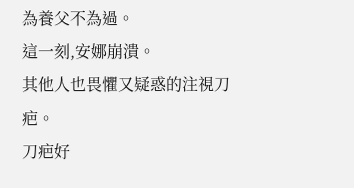為養父不為過。
這一刻,安娜崩潰。
其他人也畏懼又疑惑的注視刀疤。
刀疤好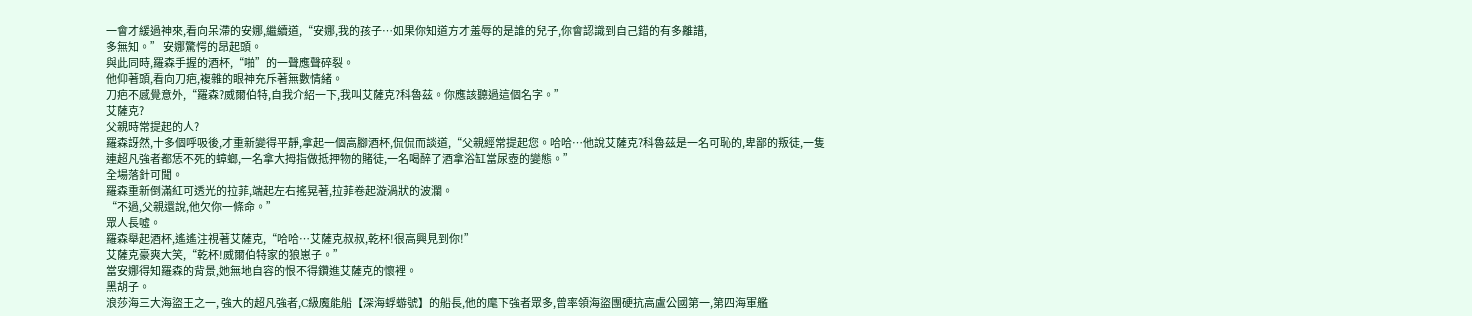一會才緩過神來,看向呆滯的安娜,繼續道,“安娜,我的孩子…如果你知道方才羞辱的是誰的兒子,你會認識到自己錯的有多離譜,
多無知。” 安娜驚愕的昂起頭。
與此同時,羅森手握的酒杯,“啪”的一聲應聲碎裂。
他仰著頭,看向刀疤,複雜的眼神充斥著無數情緒。
刀疤不感覺意外,“羅森?威爾伯特,自我介紹一下,我叫艾薩克?科魯茲。你應該聽過這個名字。”
艾薩克?
父親時常提起的人?
羅森訝然,十多個呼吸後,才重新變得平靜,拿起一個高腳酒杯,侃侃而談道,“父親經常提起您。哈哈…他說艾薩克?科魯茲是一名可恥的,卑鄙的叛徒,一隻連超凡強者都恁不死的蟑螂,一名拿大拇指做抵押物的賭徒,一名喝醉了酒拿浴缸當尿壺的變態。”
全場落針可聞。
羅森重新倒滿紅可透光的拉菲,端起左右搖晃著,拉菲卷起漩渦狀的波瀾。
“不過,父親還說,他欠你一條命。”
眾人長噓。
羅森舉起酒杯,遙遙注視著艾薩克,“哈哈…艾薩克叔叔,乾杯!很高興見到你!”
艾薩克豪爽大笑,“乾杯!威爾伯特家的狼崽子。”
當安娜得知羅森的背景,她無地自容的恨不得鑽進艾薩克的懷裡。
黑胡子。
浪莎海三大海盜王之一, 強大的超凡強者,C級魔能船【深海蜉蝣號】的船長,他的麾下強者眾多,曾率領海盜團硬抗高盧公國第一,第四海軍艦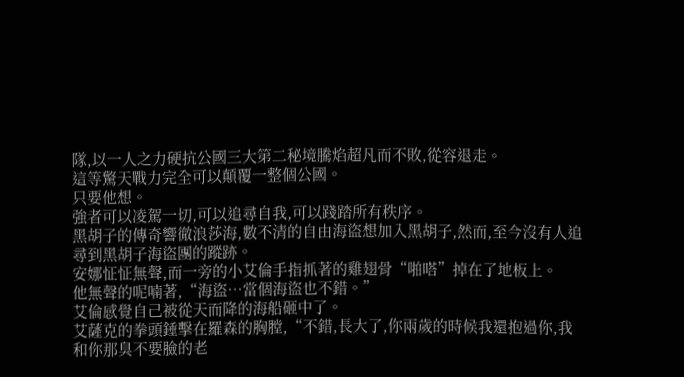隊,以一人之力硬抗公國三大第二秘境騰焰超凡而不敗,從容退走。
這等驚天戰力完全可以顛覆一整個公國。
只要他想。
強者可以凌駕一切,可以追尋自我,可以踐踏所有秩序。
黑胡子的傳奇響徹浪莎海,數不清的自由海盜想加入黑胡子,然而,至今沒有人追尋到黑胡子海盜團的蹤跡。
安娜怔怔無聲,而一旁的小艾倫手指抓著的雞翅骨“啪嗒”掉在了地板上。
他無聲的呢喃著,“海盜…當個海盜也不錯。”
艾倫感覺自己被從天而降的海船砸中了。
艾薩克的拳頭錘擊在羅森的胸膛,“不錯,長大了,你兩歲的時候我還抱過你,我和你那臭不要臉的老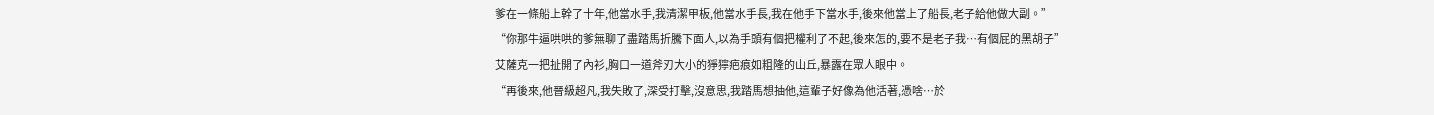爹在一條船上幹了十年,他當水手,我清潔甲板,他當水手長,我在他手下當水手,後來他當上了船長,老子給他做大副。”
“你那牛逼哄哄的爹無聊了盡踏馬折騰下面人,以為手頭有個把權利了不起,後來怎的,要不是老子我…有個屁的黑胡子”
艾薩克一把扯開了內衫,胸口一道斧刃大小的猙獰疤痕如粗隆的山丘,暴露在眾人眼中。
“再後來,他晉級超凡,我失敗了,深受打擊,沒意思,我踏馬想抽他,這輩子好像為他活著,憑啥…於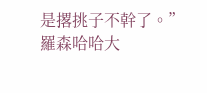是撂挑子不幹了。”
羅森哈哈大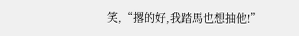笑,“撂的好,我踏馬也想抽他!”